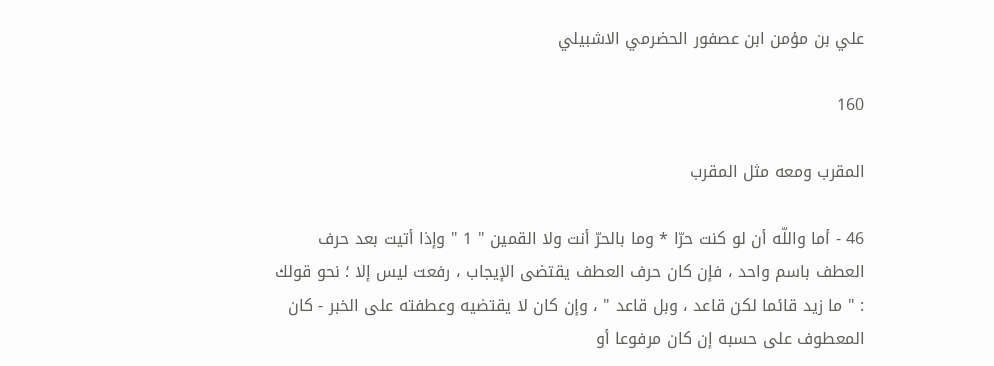علي بن مؤمن ابن عصفور الحضرمي الاشبيلي

160

المقرب ومعه مثل المقرب

46 - أما واللّه أن لو كنت حرّا * وما بالحرّ أنت ولا القمين " 1 " وإذا أتيت بعد حرف العطف باسم واحد ، فإن كان حرف العطف يقتضى الإيجاب ، رفعت ليس إلا ؛ نحو قولك : " ما زيد قائما لكن قاعد ، وبل قاعد " ، وإن كان لا يقتضيه وعطفته على الخبر - كان المعطوف على حسبه إن كان مرفوعا أو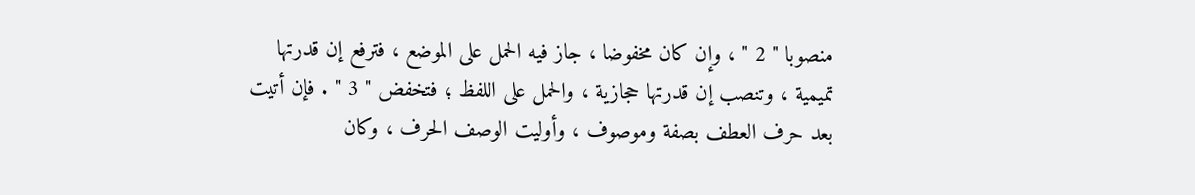منصوبا " 2 " ، وإن كان مخفوضا ، جاز فيه الحمل على الموضع ، فترفع إن قدرتها تميمية ، وتنصب إن قدرتها حجازية ، والحمل على اللفظ ؛ فتخفض " 3 " . فإن أتيت بعد حرف العطف بصفة وموصوف ، وأوليت الوصف الحرف ، وكان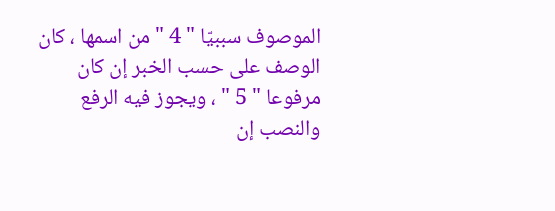الموصوف سببيّا " 4 " من اسمها ، كان الوصف على حسب الخبر إن كان مرفوعا " 5 " ، ويجوز فيه الرفع والنصب إن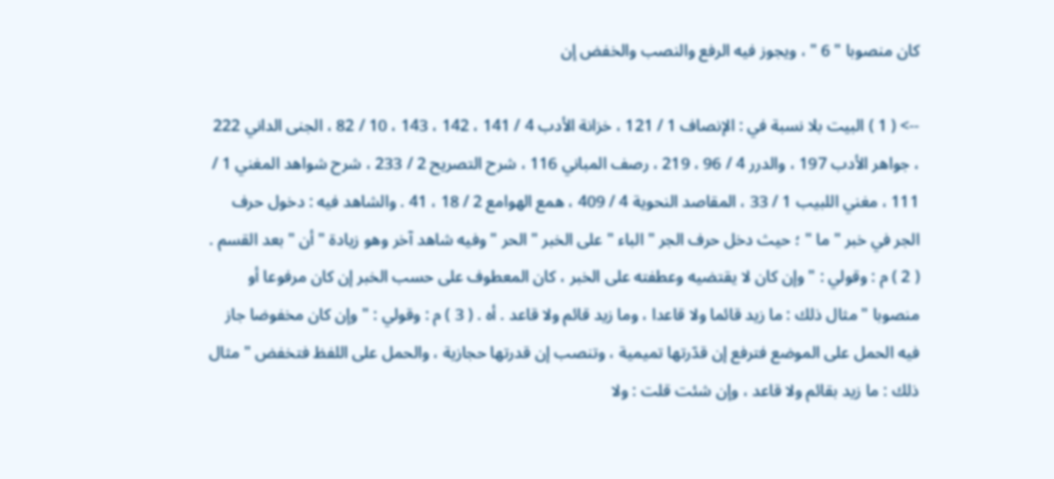كان منصوبا " 6 " ، ويجوز فيه الرفع والنصب والخفض إن

--> ( 1 ) البيت بلا نسبة في : الإنصاف 1 / 121 ، خزانة الأدب 4 / 141 ، 142 ، 143 ، 10 / 82 ، الجنى الداني 222 ، جواهر الأدب 197 ، والدرر 4 / 96 ، 219 ، رصف المباني 116 ، شرح التصريح 2 / 233 ، شرح شواهد المغني 1 / 111 ، مغني اللبيب 1 / 33 ، المقاصد النحوية 4 / 409 ، همع الهوامع 2 / 18 ، 41 . والشاهد فيه : دخول حرف الجر في خبر " ما " ؛ حيث دخل حرف الجر " الباء " على الخبر " الحر " وفيه شاهد آخر وهو زيادة " أن " بعد القسم . ( 2 ) م : وقولي : " وإن كان لا يقتضيه وعطفته على الخبر ، كان المعطوف على حسب الخبر إن كان مرفوعا أو منصوبا " مثال ذلك : ما زيد قائما ولا قاعدا ، وما زيد قائم ولا قاعد . أه . ( 3 ) م : وقولي : " وإن كان مخفوضا جاز فيه الحمل على الموضع فترفع إن قدّرتها تميمية ، وتنصب إن قدرتها حجازية ، والحمل على اللفظ فتخفض " مثال ذلك : ما زيد بقائم ولا قاعد ، وإن شئت قلت : ولا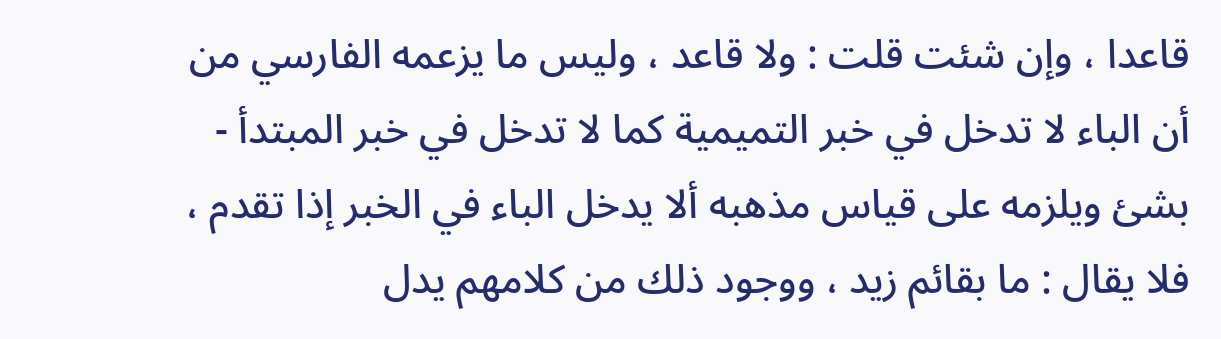قاعدا ، وإن شئت قلت : ولا قاعد ، وليس ما يزعمه الفارسي من أن الباء لا تدخل في خبر التميمية كما لا تدخل في خبر المبتدأ - بشئ ويلزمه على قياس مذهبه ألا يدخل الباء في الخبر إذا تقدم ، فلا يقال : ما بقائم زيد ، ووجود ذلك من كلامهم يدل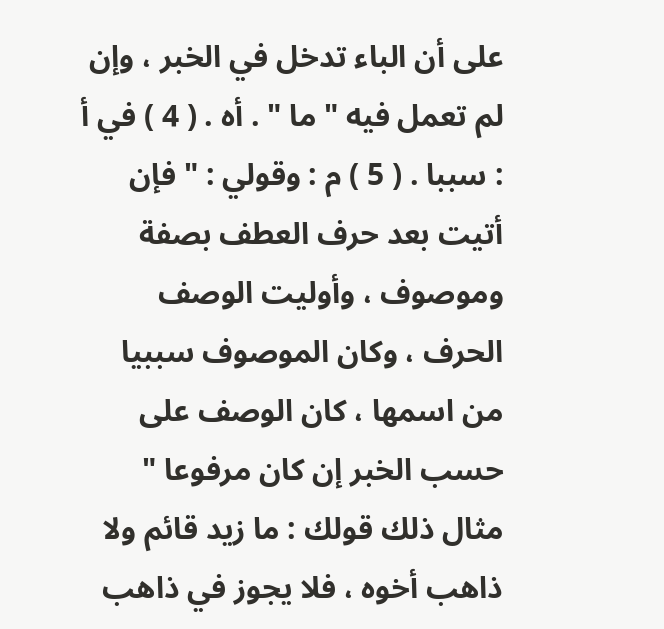على أن الباء تدخل في الخبر ، وإن لم تعمل فيه " ما " . أه . ( 4 ) في أ : سببا . ( 5 ) م : وقولي : " فإن أتيت بعد حرف العطف بصفة وموصوف ، وأوليت الوصف الحرف ، وكان الموصوف سببيا من اسمها ، كان الوصف على حسب الخبر إن كان مرفوعا " مثال ذلك قولك : ما زيد قائم ولا ذاهب أخوه ، فلا يجوز في ذاهب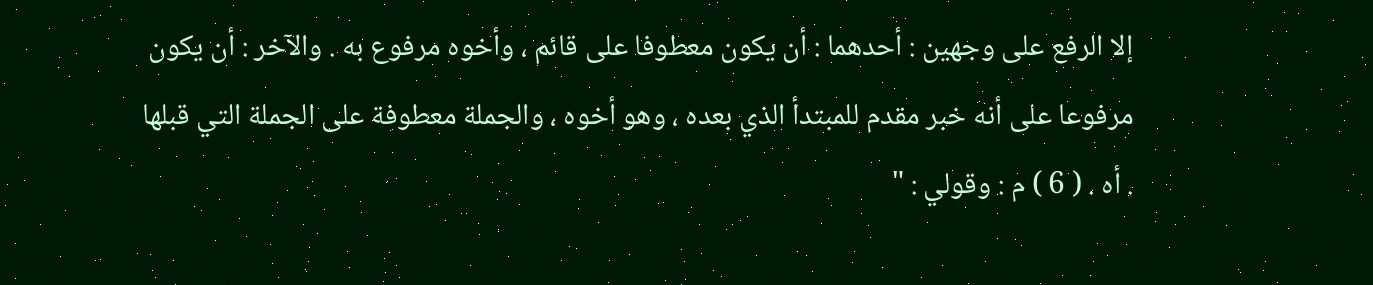إلا الرفع على وجهين : أحدهما : أن يكون معطوفا على قائم ، وأخوه مرفوع به . والآخر : أن يكون مرفوعا على أنه خبر مقدم للمبتدأ الذي بعده ، وهو أخوه ، والجملة معطوفة على الجملة التي قبلها . أه . ( 6 ) م : وقولي : "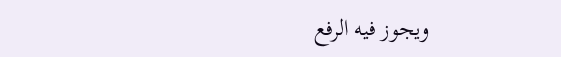ويجوز فيه الرفع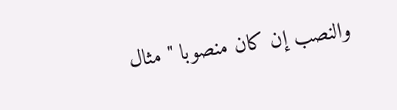والنصب إن كان منصوبا " مثال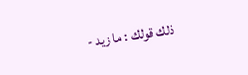ذلك قولك : ما زيد -